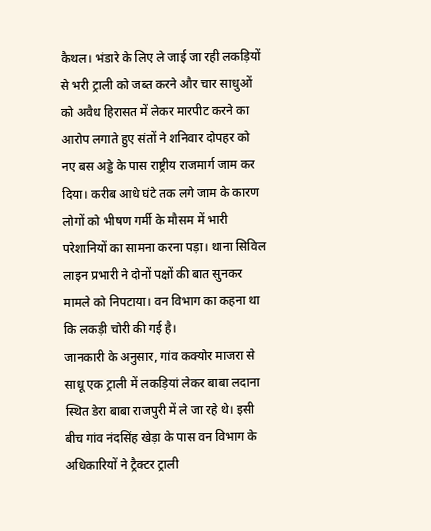कैथल। भंडारे के लिए ले जाई जा रही लकड़ियों से भरी ट्राली को जब्त करने और चार साधुओं को अवैध हिरासत में लेकर मारपीट करने का आरोप लगाते हुए संतों ने शनिवार दोपहर को नए बस अड्डे के पास राष्ट्रीय राजमार्ग जाम कर दिया। करीब आधे घंटे तक लगे जाम के कारण लोगों को भीषण गर्मी के मौसम में भारी परेशानियों का सामना करना पड़ा। थाना सिविल लाइन प्रभारी ने दोनों पक्षों की बात सुनकर मामले को निपटाया। वन विभाग का कहना था कि लकड़ी चोरी की गई है।
जानकारी के अनुसार, गांव कक्योर माजरा से साधू एक ट्राली में लकड़ियां लेकर बाबा लदाना स्थित डेरा बाबा राजपुरी में ले जा रहे थे। इसी बीच गांव नंदसिंह खेड़ा के पास वन विभाग के अधिकारियों ने ट्रैक्टर ट्राली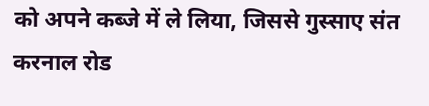को अपने कब्जे में ले लिया, जिससे गुस्साए संत करनाल रोड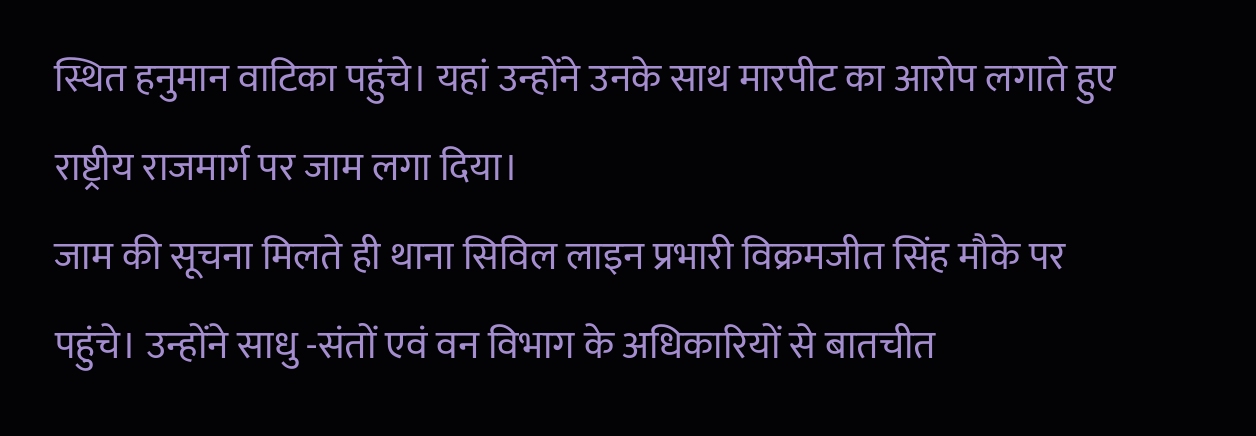स्थित हनुमान वाटिका पहुंचे। यहां उन्होंने उनके साथ मारपीट का आरोप लगाते हुए राष्ट्रीय राजमार्ग पर जाम लगा दिया।
जाम की सूचना मिलते ही थाना सिविल लाइन प्रभारी विक्रमजीत सिंह मौके पर पहुंचे। उन्होंने साधु -संतों एवं वन विभाग के अधिकारियों से बातचीत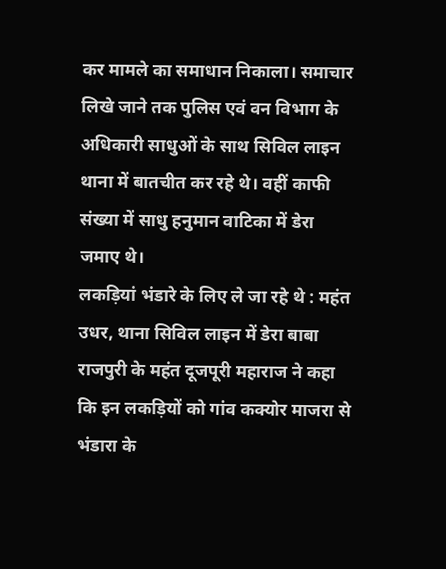कर मामले का समाधान निकाला। समाचार लिखे जाने तक पुलिस एवं वन विभाग के अधिकारी साधुओं के साथ सिविल लाइन थाना में बातचीत कर रहे थे। वहीं काफी संख्या में साधु हनुमान वाटिका में डेरा जमाए थे।
लकड़ियां भंडारे के लिए ले जा रहे थे : महंत
उधर, थाना सिविल लाइन में डेरा बाबा राजपुरी के महंत दूजपूरी महाराज ने कहा कि इन लकड़ियों को गांव कक्योर माजरा से भंडारा के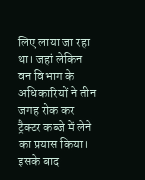लिए लाया जा रहा था। जहां लेकिन वन विभाग के अधिकारियों ने तीन जगह रोक कर ट्रैक्टर कब्जे में लेने का प्रयास किया। इसके बाद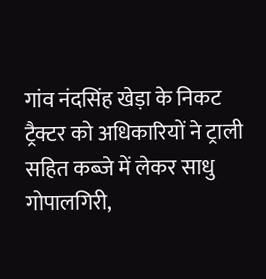गांव नंदसिंह खेड़ा के निकट ट्रैक्टर को अधिकारियों ने ट्राली सहित कब्जे में लेकर साधु गोपालगिरी,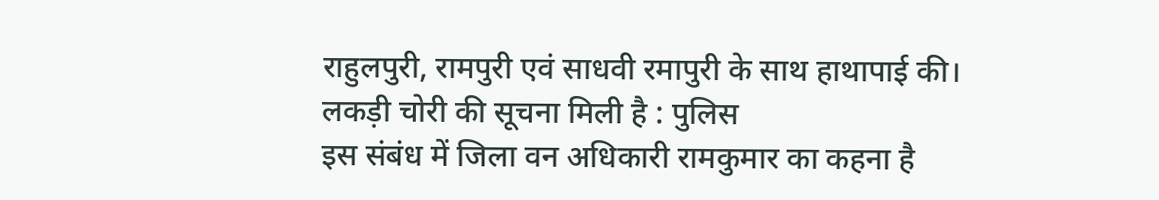राहुलपुरी, रामपुरी एवं साधवी रमापुरी के साथ हाथापाई की।
लकड़ी चोरी की सूचना मिली है : पुलिस
इस संबंध में जिला वन अधिकारी रामकुमार का कहना है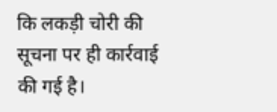कि लकड़ी चोरी की सूचना पर ही कार्रवाई की गई है।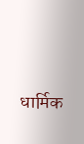धार्मिक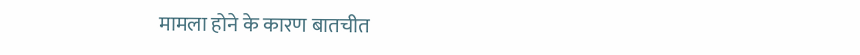मामला होने के कारण बातचीत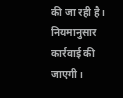की जा रही है। नियमानुसार कार्रवाई की जाएगी।